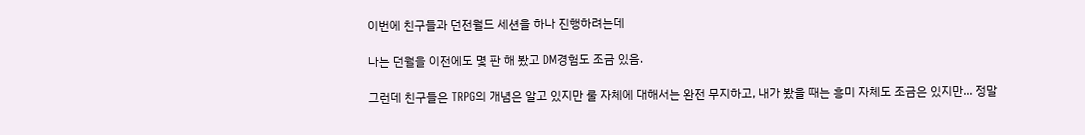이번에 친구들과 던전월드 세션을 하나 진행하려는데

나는 던월을 이전에도 몇 판 해 봤고 DM경험도 조금 있음.

그런데 친구들은 TRPG의 개념은 알고 있지만 룰 자체에 대해서는 완전 무지하고, 내가 봤을 때는 흥미 자체도 조금은 있지만... 정말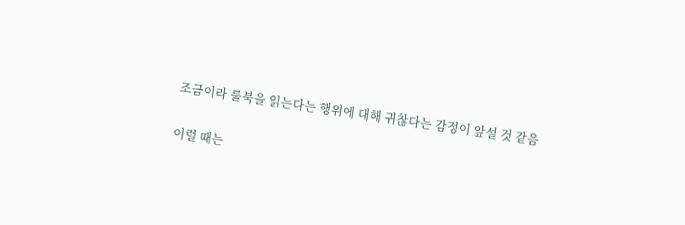조금이라 룰북을 읽는다는 행위에 대해 귀찮다는 감정이 앞설 것 같음

이럴 때는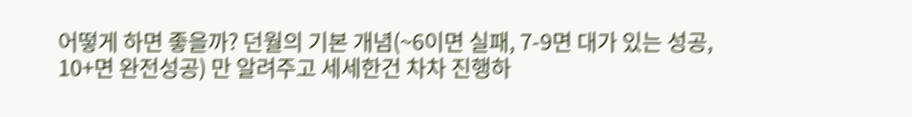어떻게 하면 좋을까? 던월의 기본 개념(~6이면 실패, 7-9면 대가 있는 성공, 10+면 완전성공) 만 알려주고 세세한건 차차 진행하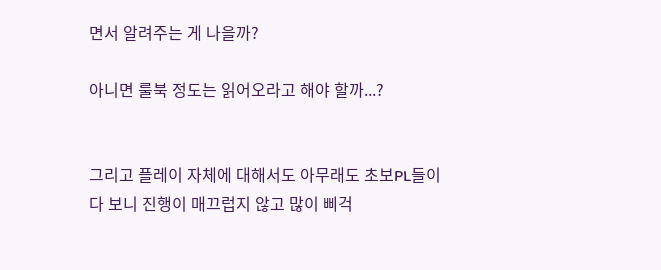면서 알려주는 게 나을까?

아니면 룰북 정도는 읽어오라고 해야 할까...?


그리고 플레이 자체에 대해서도 아무래도 초보PL들이다 보니 진행이 매끄럽지 않고 많이 삐걱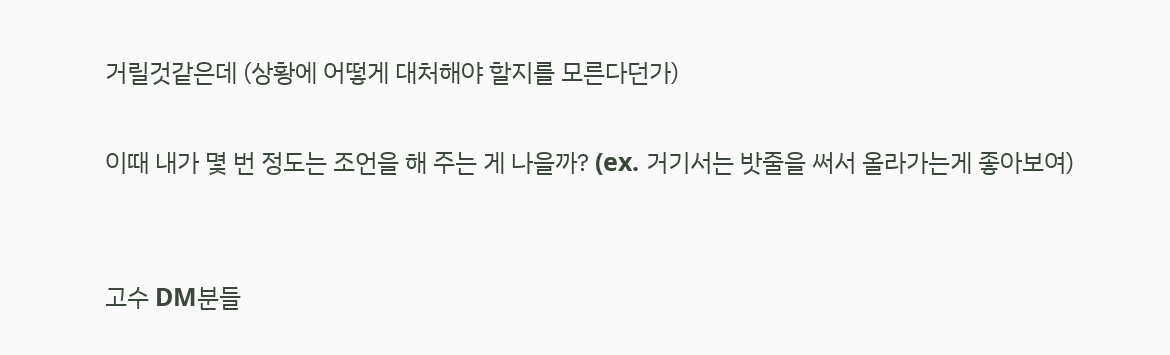거릴것같은데 (상황에 어떻게 대처해야 할지를 모른다던가)

이때 내가 몇 번 정도는 조언을 해 주는 게 나을까? (ex. 거기서는 밧줄을 써서 올라가는게 좋아보여)


고수 DM분들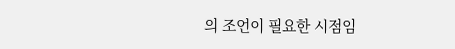의 조언이 필요한 시점임